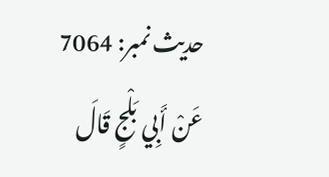حدیث نمبر: 7064
عَنْ أَبِي بَلْجٍ قَالَ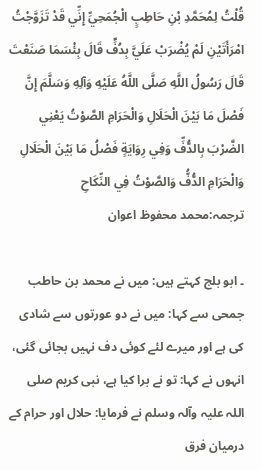قُلْتُ لِمُحَمَّدِ بْنِ حَاطِبٍ الْجُمَحِيِّ إِنِّي قَدْ تَزَوَّجْتُ امْرَأَتَيْنِ لَمْ يُضْرَبْ عَلَيَّ بِدُفٍّ قَالَ بِئْسَمَا صَنَعْتَ قَالَ رَسُولُ اللَّهِ صَلَّى اللَّهُ عَلَيْهِ وَآلِهِ وَسَلَّمَ إِنَّ فَصْلَ مَا بَيْنَ الْحَلَالِ وَالْحَرَامِ الصَّوْتُ يَعْنِي الضَّرْبَ بِالدُّفِّ وَفِي رِوَايَةٍ فَصْلُ مَا بَيْنَ الْحَلَالِ وَالْحَرَامِ الدُّفُّ وَالصَّوْتُ فِي النِّكَاحِ
ترجمہ:محمد محفوظ اعوان

۔ ابو بلج کہتے ہیں: میں نے محمد بن حاطب جمحی سے کہا: میں نے دو عورتوں سے شادی کی ہے اور میرے لئے کوئی دف نہیں بجائی گئی، انہوں نے کہا: تو نے برا کیا ہے، نبی کریم صلی اللہ علیہ وآلہ وسلم نے فرمایا: حلال اور حرام کے درمیان فرق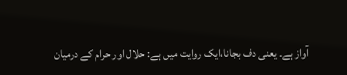آواز ہے۔ یعنی دف بجانا،ایک روایت میں ہے: حلال اور حرام کے درمیان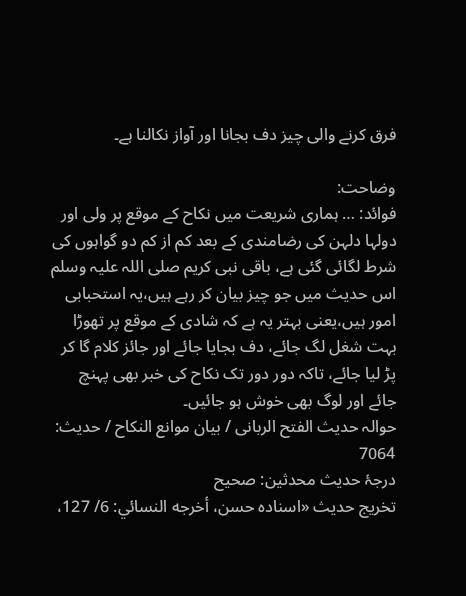فرق کرنے والی چیز دف بجانا اور آواز نکالنا ہے۔

وضاحت:
فوائد: … ہماری شریعت میں نکاح کے موقع پر ولی اور دولہا دلہن کی رضامندی کے بعد کم از کم دو گواہوں کی شرط لگائی گئی ہے، باقی نبی کریم صلی اللہ علیہ وسلم اس حدیث میں جو چیز بیان کر رہے ہیں،یہ استحبابی امور ہیں،یعنی بہتر یہ ہے کہ شادی کے موقع پر تھوڑا بہت شغل لگ جائے، دف بجایا جائے اور جائز کلام گا کر پڑ لیا جائے، تاکہ دور دور تک نکاح کی خبر بھی پہنچ جائے اور لوگ بھی خوش ہو جائیں۔
حوالہ حدیث الفتح الربانی / بيان موانع النكاح / حدیث: 7064
درجۂ حدیث محدثین: صحیح
تخریج حدیث «اسناده حسن، أخرجه النسائي: 6/ 127،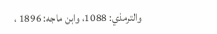والترمذي: 1088، وابن ماجه: 1896 ،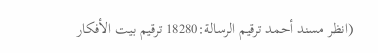(انظر مسند أحمد ترقيم الرسالة:18280 ترقیم بيت الأفكار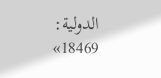الدولية: 18469»